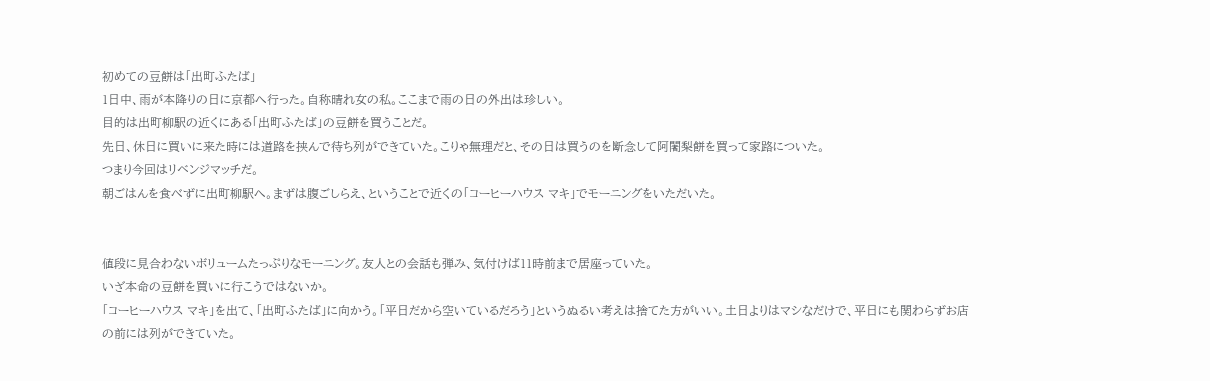初めての豆餅は「出町ふたば」
1日中、雨が本降りの日に京都へ行った。自称晴れ女の私。ここまで雨の日の外出は珍しい。
目的は出町柳駅の近くにある「出町ふたば」の豆餅を買うことだ。
先日、休日に買いに来た時には道路を挟んで待ち列ができていた。こりゃ無理だと、その日は買うのを断念して阿闍梨餅を買って家路についた。
つまり今回はリベンジマッチだ。
朝ごはんを食べずに出町柳駅へ。まずは腹ごしらえ、ということで近くの「コーヒーハウス マキ」でモーニングをいただいた。


値段に見合わないボリュームたっぷりなモーニング。友人との会話も弾み、気付けば11時前まで居座っていた。
いざ本命の豆餅を買いに行こうではないか。
「コーヒーハウス マキ」を出て、「出町ふたば」に向かう。「平日だから空いているだろう」というぬるい考えは捨てた方がいい。土日よりはマシなだけで、平日にも関わらずお店の前には列ができていた。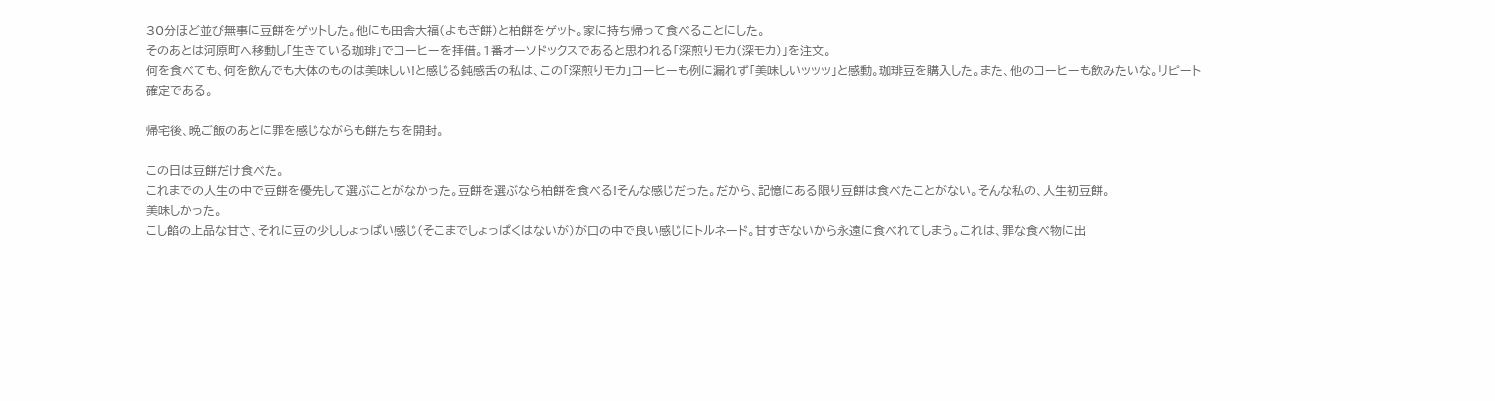30分ほど並び無事に豆餅をゲットした。他にも田舎大福(よもぎ餅)と柏餅をゲット。家に持ち帰って食べることにした。
そのあとは河原町へ移動し「生きている珈琲」でコーヒーを拝借。1番オーソドックスであると思われる「深煎りモカ(深モカ)」を注文。
何を食べても、何を飲んでも大体のものは美味しい!と感じる鈍感舌の私は、この「深煎りモカ」コーヒーも例に漏れず「美味しいッッッ」と感動。珈琲豆を購入した。また、他のコーヒーも飲みたいな。リピート確定である。

帰宅後、晩ご飯のあとに罪を感じながらも餅たちを開封。

この日は豆餅だけ食べた。
これまでの人生の中で豆餅を優先して選ぶことがなかった。豆餅を選ぶなら柏餅を食べる!そんな感じだった。だから、記憶にある限り豆餅は食べたことがない。そんな私の、人生初豆餅。
美味しかった。
こし餡の上品な甘さ、それに豆の少ししょっぱい感じ(そこまでしょっぱくはないが)が口の中で良い感じにトルネード。甘すぎないから永遠に食べれてしまう。これは、罪な食べ物に出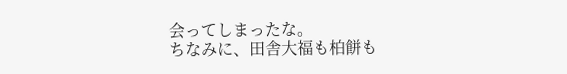会ってしまったな。
ちなみに、田舎大福も柏餅も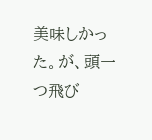美味しかった。が、頭一つ飛び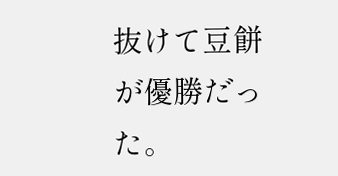抜けて豆餅が優勝だった。